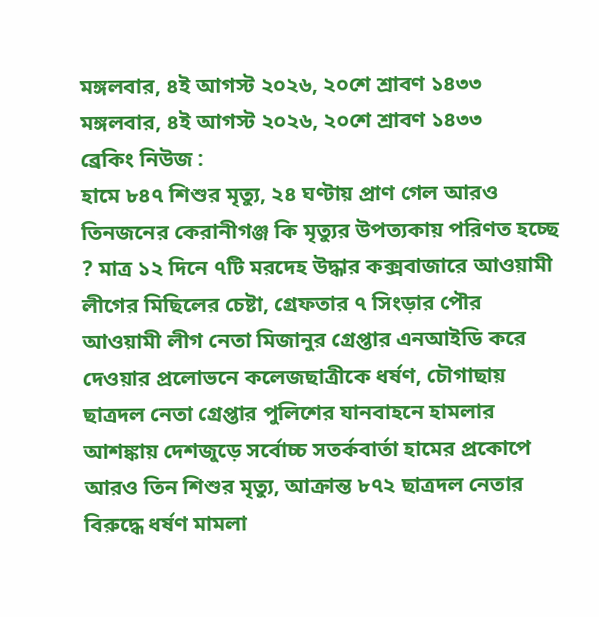মঙ্গলবার, ৪ই আগস্ট ২০২৬, ২০শে শ্রাবণ ১৪৩৩
মঙ্গলবার, ৪ই আগস্ট ২০২৬, ২০শে শ্রাবণ ১৪৩৩
ব্রেকিং নিউজ :
হামে ৮৪৭ শিশুর মৃত্যু, ২৪ ঘণ্টায় প্রাণ গেল আরও তিনজনের কেরানীগঞ্জ কি মৃত্যুর উপত্যকায় পরিণত হচ্ছে ? মাত্র ১২ দিনে ৭টি মরদেহ উদ্ধার কক্সবাজারে আওয়ামী লীগের মিছিলের চেষ্টা, গ্রেফতার ৭ সিংড়ার পৌর আওয়ামী লীগ নেতা মিজানুর গ্রেপ্তার এনআইডি করে দেওয়ার প্রলোভনে কলেজছাত্রীকে ধর্ষণ, চৌগাছায় ছাত্রদল নেতা গ্রেপ্তার পুলিশের যানবাহনে হামলার আশঙ্কায় দেশজুড়ে সর্বোচ্চ সতর্কবার্তা হামের প্রকোপে আরও তিন শিশুর মৃত্যু, আক্রান্ত ৮৭২ ছাত্রদল নেতার বিরুদ্ধে ধর্ষণ মামলা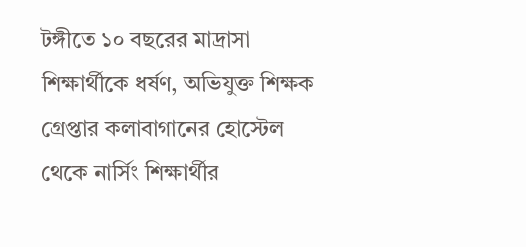টঙ্গীতে ১০ বছরের মাদ্রাসা শিক্ষার্থীকে ধর্ষণ, অভিযুক্ত শিক্ষক গ্রেপ্তার কলাবাগানের হোস্টেল থেকে নার্সিং শিক্ষার্থীর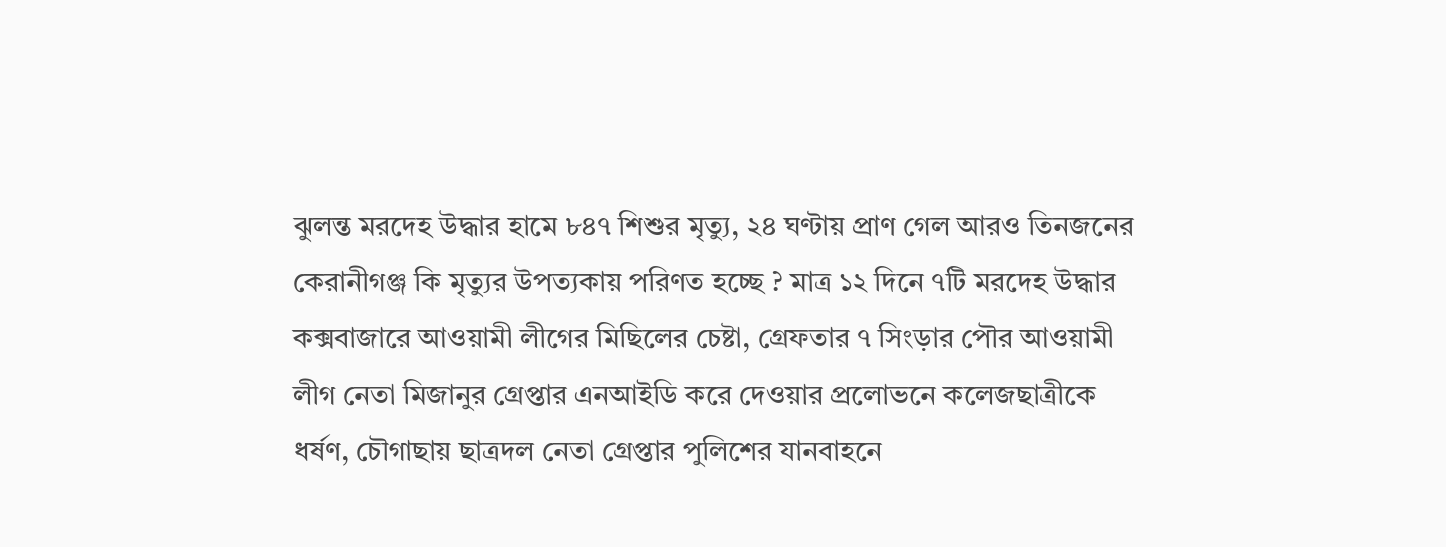ঝুলন্ত মরদেহ উদ্ধার হামে ৮৪৭ শিশুর মৃত্যু, ২৪ ঘণ্টায় প্রাণ গেল আরও তিনজনের কেরানীগঞ্জ কি মৃত্যুর উপত্যকায় পরিণত হচ্ছে ? মাত্র ১২ দিনে ৭টি মরদেহ উদ্ধার কক্সবাজারে আওয়ামী লীগের মিছিলের চেষ্টা, গ্রেফতার ৭ সিংড়ার পৌর আওয়ামী লীগ নেতা মিজানুর গ্রেপ্তার এনআইডি করে দেওয়ার প্রলোভনে কলেজছাত্রীকে ধর্ষণ, চৌগাছায় ছাত্রদল নেতা গ্রেপ্তার পুলিশের যানবাহনে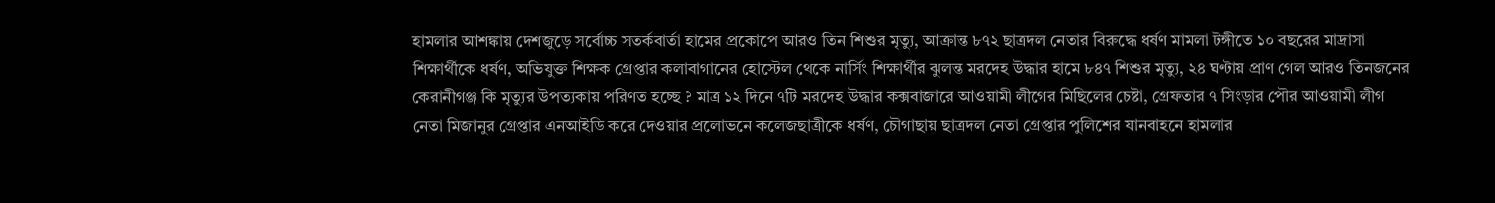হামলার আশঙ্কায় দেশজুড়ে সর্বোচ্চ সতর্কবার্তা হামের প্রকোপে আরও তিন শিশুর মৃত্যু, আক্রান্ত ৮৭২ ছাত্রদল নেতার বিরুদ্ধে ধর্ষণ মামলা টঙ্গীতে ১০ বছরের মাদ্রাসা শিক্ষার্থীকে ধর্ষণ, অভিযুক্ত শিক্ষক গ্রেপ্তার কলাবাগানের হোস্টেল থেকে নার্সিং শিক্ষার্থীর ঝুলন্ত মরদেহ উদ্ধার হামে ৮৪৭ শিশুর মৃত্যু, ২৪ ঘণ্টায় প্রাণ গেল আরও তিনজনের কেরানীগঞ্জ কি মৃত্যুর উপত্যকায় পরিণত হচ্ছে ? মাত্র ১২ দিনে ৭টি মরদেহ উদ্ধার কক্সবাজারে আওয়ামী লীগের মিছিলের চেষ্টা, গ্রেফতার ৭ সিংড়ার পৌর আওয়ামী লীগ নেতা মিজানুর গ্রেপ্তার এনআইডি করে দেওয়ার প্রলোভনে কলেজছাত্রীকে ধর্ষণ, চৌগাছায় ছাত্রদল নেতা গ্রেপ্তার পুলিশের যানবাহনে হামলার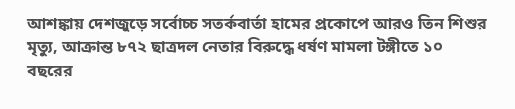আশঙ্কায় দেশজুড়ে সর্বোচ্চ সতর্কবার্তা হামের প্রকোপে আরও তিন শিশুর মৃত্যু, আক্রান্ত ৮৭২ ছাত্রদল নেতার বিরুদ্ধে ধর্ষণ মামলা টঙ্গীতে ১০ বছরের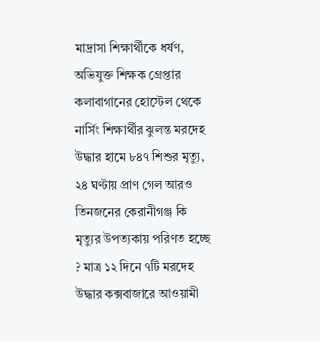মাদ্রাসা শিক্ষার্থীকে ধর্ষণ, অভিযুক্ত শিক্ষক গ্রেপ্তার কলাবাগানের হোস্টেল থেকে নার্সিং শিক্ষার্থীর ঝুলন্ত মরদেহ উদ্ধার হামে ৮৪৭ শিশুর মৃত্যু, ২৪ ঘণ্টায় প্রাণ গেল আরও তিনজনের কেরানীগঞ্জ কি মৃত্যুর উপত্যকায় পরিণত হচ্ছে ? মাত্র ১২ দিনে ৭টি মরদেহ উদ্ধার কক্সবাজারে আওয়ামী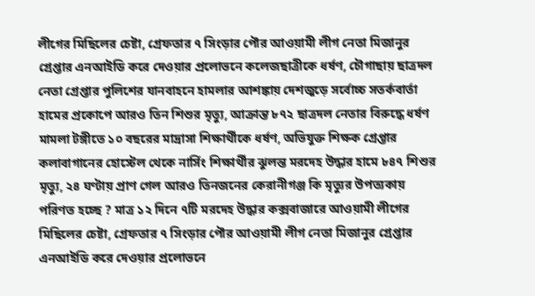লীগের মিছিলের চেষ্টা, গ্রেফতার ৭ সিংড়ার পৌর আওয়ামী লীগ নেতা মিজানুর গ্রেপ্তার এনআইডি করে দেওয়ার প্রলোভনে কলেজছাত্রীকে ধর্ষণ, চৌগাছায় ছাত্রদল নেতা গ্রেপ্তার পুলিশের যানবাহনে হামলার আশঙ্কায় দেশজুড়ে সর্বোচ্চ সতর্কবার্তা হামের প্রকোপে আরও তিন শিশুর মৃত্যু, আক্রান্ত ৮৭২ ছাত্রদল নেতার বিরুদ্ধে ধর্ষণ মামলা টঙ্গীতে ১০ বছরের মাদ্রাসা শিক্ষার্থীকে ধর্ষণ, অভিযুক্ত শিক্ষক গ্রেপ্তার কলাবাগানের হোস্টেল থেকে নার্সিং শিক্ষার্থীর ঝুলন্ত মরদেহ উদ্ধার হামে ৮৪৭ শিশুর মৃত্যু, ২৪ ঘণ্টায় প্রাণ গেল আরও তিনজনের কেরানীগঞ্জ কি মৃত্যুর উপত্যকায় পরিণত হচ্ছে ? মাত্র ১২ দিনে ৭টি মরদেহ উদ্ধার কক্সবাজারে আওয়ামী লীগের মিছিলের চেষ্টা, গ্রেফতার ৭ সিংড়ার পৌর আওয়ামী লীগ নেতা মিজানুর গ্রেপ্তার এনআইডি করে দেওয়ার প্রলোভনে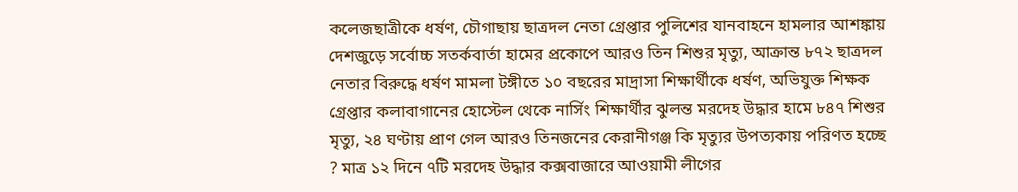কলেজছাত্রীকে ধর্ষণ, চৌগাছায় ছাত্রদল নেতা গ্রেপ্তার পুলিশের যানবাহনে হামলার আশঙ্কায় দেশজুড়ে সর্বোচ্চ সতর্কবার্তা হামের প্রকোপে আরও তিন শিশুর মৃত্যু, আক্রান্ত ৮৭২ ছাত্রদল নেতার বিরুদ্ধে ধর্ষণ মামলা টঙ্গীতে ১০ বছরের মাদ্রাসা শিক্ষার্থীকে ধর্ষণ, অভিযুক্ত শিক্ষক গ্রেপ্তার কলাবাগানের হোস্টেল থেকে নার্সিং শিক্ষার্থীর ঝুলন্ত মরদেহ উদ্ধার হামে ৮৪৭ শিশুর মৃত্যু, ২৪ ঘণ্টায় প্রাণ গেল আরও তিনজনের কেরানীগঞ্জ কি মৃত্যুর উপত্যকায় পরিণত হচ্ছে ? মাত্র ১২ দিনে ৭টি মরদেহ উদ্ধার কক্সবাজারে আওয়ামী লীগের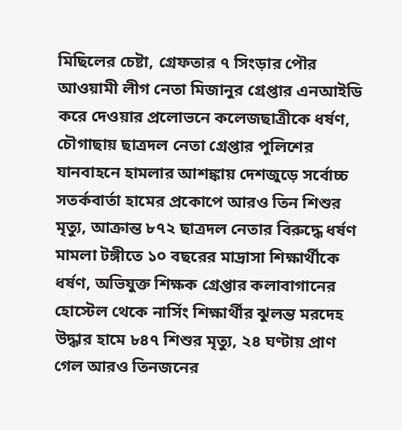মিছিলের চেষ্টা, গ্রেফতার ৭ সিংড়ার পৌর আওয়ামী লীগ নেতা মিজানুর গ্রেপ্তার এনআইডি করে দেওয়ার প্রলোভনে কলেজছাত্রীকে ধর্ষণ, চৌগাছায় ছাত্রদল নেতা গ্রেপ্তার পুলিশের যানবাহনে হামলার আশঙ্কায় দেশজুড়ে সর্বোচ্চ সতর্কবার্তা হামের প্রকোপে আরও তিন শিশুর মৃত্যু, আক্রান্ত ৮৭২ ছাত্রদল নেতার বিরুদ্ধে ধর্ষণ মামলা টঙ্গীতে ১০ বছরের মাদ্রাসা শিক্ষার্থীকে ধর্ষণ, অভিযুক্ত শিক্ষক গ্রেপ্তার কলাবাগানের হোস্টেল থেকে নার্সিং শিক্ষার্থীর ঝুলন্ত মরদেহ উদ্ধার হামে ৮৪৭ শিশুর মৃত্যু, ২৪ ঘণ্টায় প্রাণ গেল আরও তিনজনের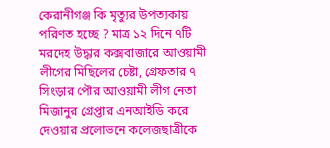কেরানীগঞ্জ কি মৃত্যুর উপত্যকায় পরিণত হচ্ছে ? মাত্র ১২ দিনে ৭টি মরদেহ উদ্ধার কক্সবাজারে আওয়ামী লীগের মিছিলের চেষ্টা, গ্রেফতার ৭ সিংড়ার পৌর আওয়ামী লীগ নেতা মিজানুর গ্রেপ্তার এনআইডি করে দেওয়ার প্রলোভনে কলেজছাত্রীকে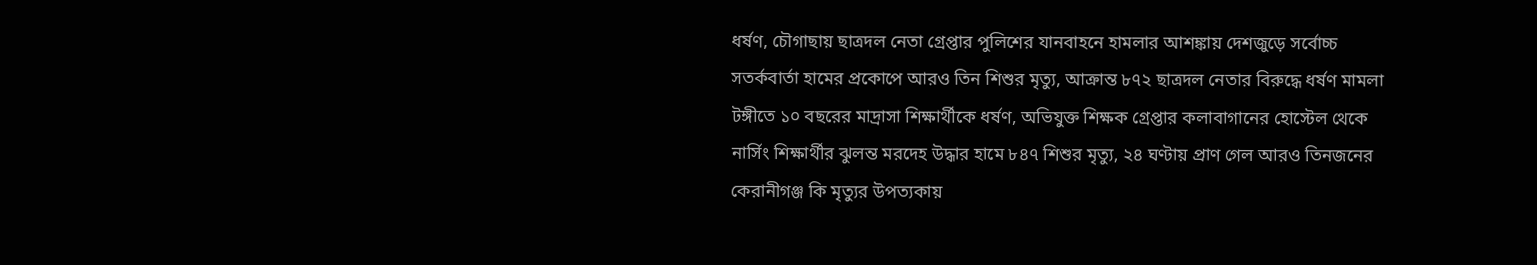ধর্ষণ, চৌগাছায় ছাত্রদল নেতা গ্রেপ্তার পুলিশের যানবাহনে হামলার আশঙ্কায় দেশজুড়ে সর্বোচ্চ সতর্কবার্তা হামের প্রকোপে আরও তিন শিশুর মৃত্যু, আক্রান্ত ৮৭২ ছাত্রদল নেতার বিরুদ্ধে ধর্ষণ মামলা টঙ্গীতে ১০ বছরের মাদ্রাসা শিক্ষার্থীকে ধর্ষণ, অভিযুক্ত শিক্ষক গ্রেপ্তার কলাবাগানের হোস্টেল থেকে নার্সিং শিক্ষার্থীর ঝুলন্ত মরদেহ উদ্ধার হামে ৮৪৭ শিশুর মৃত্যু, ২৪ ঘণ্টায় প্রাণ গেল আরও তিনজনের কেরানীগঞ্জ কি মৃত্যুর উপত্যকায়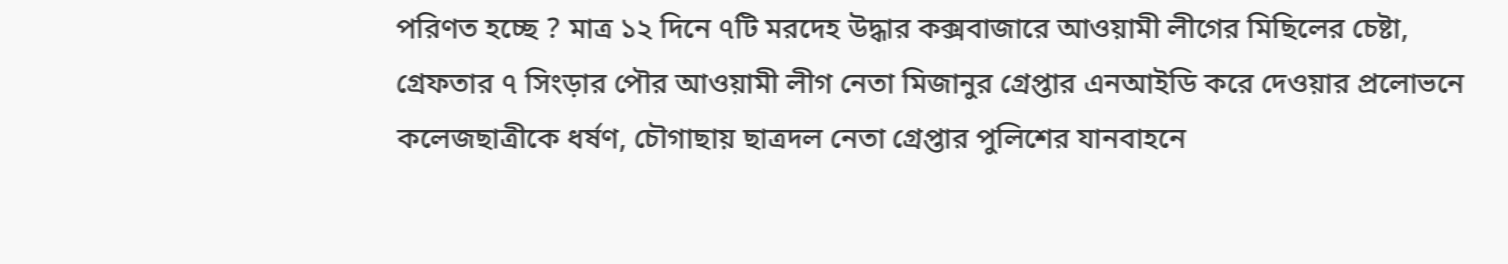পরিণত হচ্ছে ? মাত্র ১২ দিনে ৭টি মরদেহ উদ্ধার কক্সবাজারে আওয়ামী লীগের মিছিলের চেষ্টা, গ্রেফতার ৭ সিংড়ার পৌর আওয়ামী লীগ নেতা মিজানুর গ্রেপ্তার এনআইডি করে দেওয়ার প্রলোভনে কলেজছাত্রীকে ধর্ষণ, চৌগাছায় ছাত্রদল নেতা গ্রেপ্তার পুলিশের যানবাহনে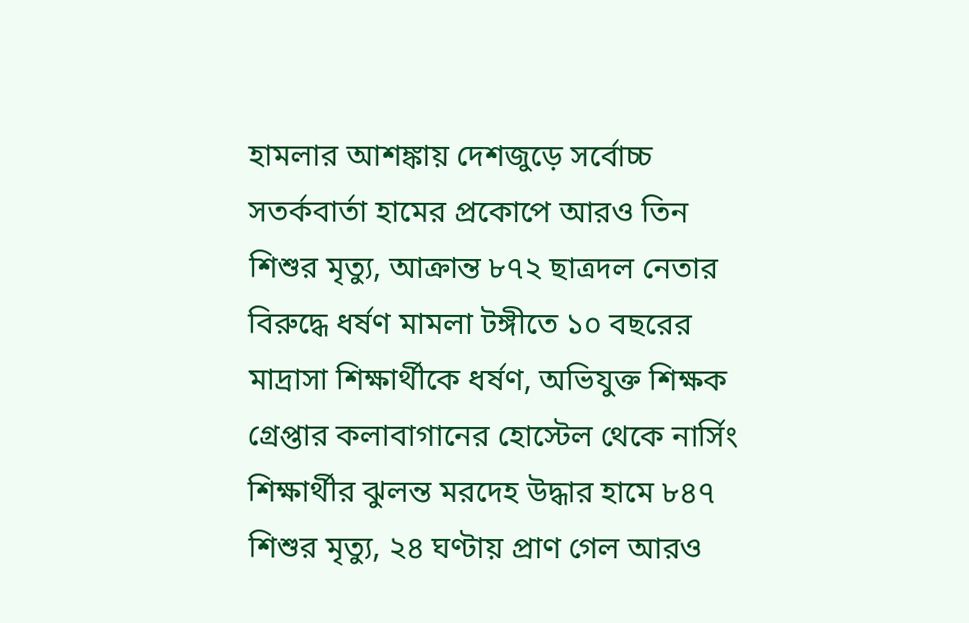হামলার আশঙ্কায় দেশজুড়ে সর্বোচ্চ সতর্কবার্তা হামের প্রকোপে আরও তিন শিশুর মৃত্যু, আক্রান্ত ৮৭২ ছাত্রদল নেতার বিরুদ্ধে ধর্ষণ মামলা টঙ্গীতে ১০ বছরের মাদ্রাসা শিক্ষার্থীকে ধর্ষণ, অভিযুক্ত শিক্ষক গ্রেপ্তার কলাবাগানের হোস্টেল থেকে নার্সিং শিক্ষার্থীর ঝুলন্ত মরদেহ উদ্ধার হামে ৮৪৭ শিশুর মৃত্যু, ২৪ ঘণ্টায় প্রাণ গেল আরও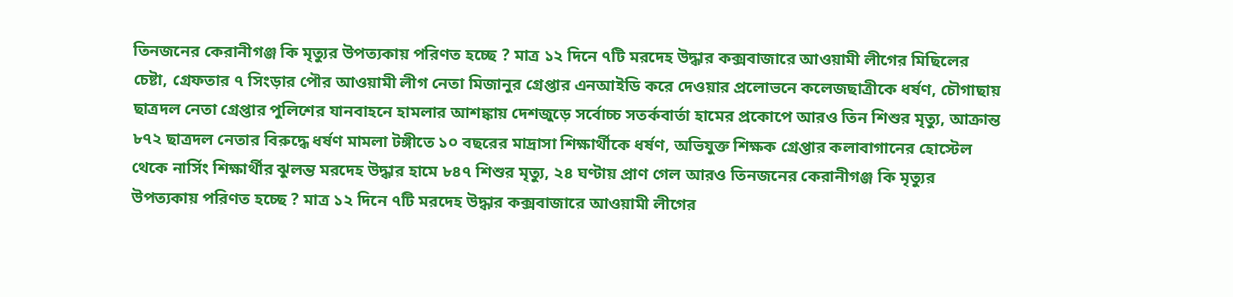তিনজনের কেরানীগঞ্জ কি মৃত্যুর উপত্যকায় পরিণত হচ্ছে ? মাত্র ১২ দিনে ৭টি মরদেহ উদ্ধার কক্সবাজারে আওয়ামী লীগের মিছিলের চেষ্টা, গ্রেফতার ৭ সিংড়ার পৌর আওয়ামী লীগ নেতা মিজানুর গ্রেপ্তার এনআইডি করে দেওয়ার প্রলোভনে কলেজছাত্রীকে ধর্ষণ, চৌগাছায় ছাত্রদল নেতা গ্রেপ্তার পুলিশের যানবাহনে হামলার আশঙ্কায় দেশজুড়ে সর্বোচ্চ সতর্কবার্তা হামের প্রকোপে আরও তিন শিশুর মৃত্যু, আক্রান্ত ৮৭২ ছাত্রদল নেতার বিরুদ্ধে ধর্ষণ মামলা টঙ্গীতে ১০ বছরের মাদ্রাসা শিক্ষার্থীকে ধর্ষণ, অভিযুক্ত শিক্ষক গ্রেপ্তার কলাবাগানের হোস্টেল থেকে নার্সিং শিক্ষার্থীর ঝুলন্ত মরদেহ উদ্ধার হামে ৮৪৭ শিশুর মৃত্যু, ২৪ ঘণ্টায় প্রাণ গেল আরও তিনজনের কেরানীগঞ্জ কি মৃত্যুর উপত্যকায় পরিণত হচ্ছে ? মাত্র ১২ দিনে ৭টি মরদেহ উদ্ধার কক্সবাজারে আওয়ামী লীগের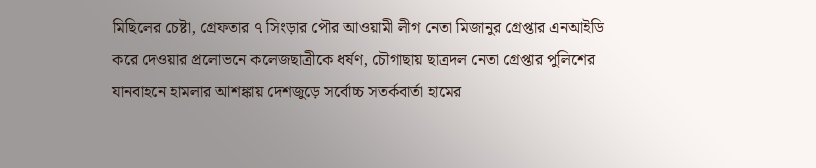মিছিলের চেষ্টা, গ্রেফতার ৭ সিংড়ার পৌর আওয়ামী লীগ নেতা মিজানুর গ্রেপ্তার এনআইডি করে দেওয়ার প্রলোভনে কলেজছাত্রীকে ধর্ষণ, চৌগাছায় ছাত্রদল নেতা গ্রেপ্তার পুলিশের যানবাহনে হামলার আশঙ্কায় দেশজুড়ে সর্বোচ্চ সতর্কবার্তা হামের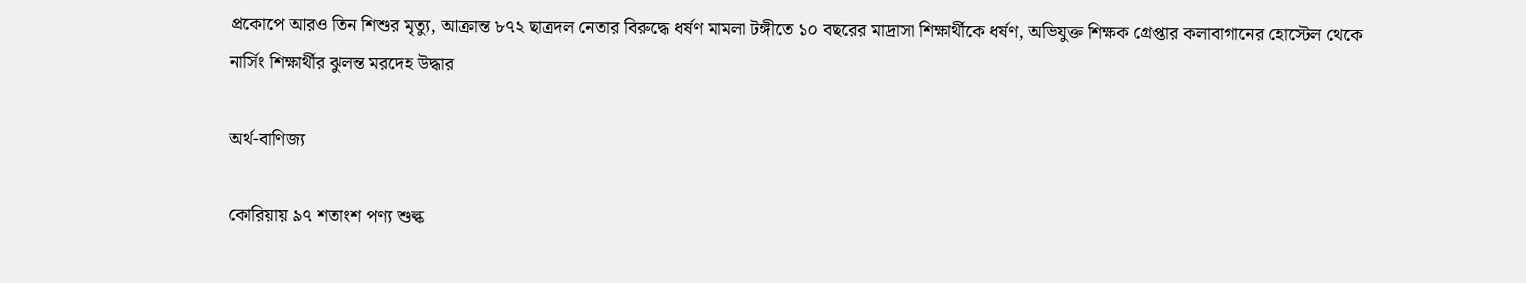প্রকোপে আরও তিন শিশুর মৃত্যু, আক্রান্ত ৮৭২ ছাত্রদল নেতার বিরুদ্ধে ধর্ষণ মামলা টঙ্গীতে ১০ বছরের মাদ্রাসা শিক্ষার্থীকে ধর্ষণ, অভিযুক্ত শিক্ষক গ্রেপ্তার কলাবাগানের হোস্টেল থেকে নার্সিং শিক্ষার্থীর ঝুলন্ত মরদেহ উদ্ধার

অর্থ-বাণিজ্য

কোরিয়ায় ৯৭ শতাংশ পণ্য শুল্ক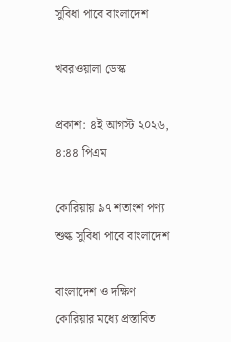সুবিধা পাবে বাংলাদেশ

খবরওয়ালা ডেস্ক

প্রকাশ: ৪ই আগস্ট ২০২৬, ৪:৪৪ পিএম

কোরিয়ায় ৯৭ শতাংশ পণ্য শুল্ক সুবিধা পাবে বাংলাদেশ

বাংলাদেশ ও দক্ষিণ কোরিয়ার মধ্যে প্রস্তাবিত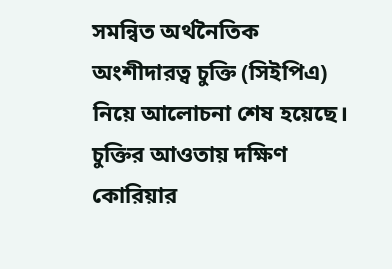সমন্বিত অর্থনৈতিক অংশীদারত্ব চুক্তি (সিইপিএ) নিয়ে আলোচনা শেষ হয়েছে। চুক্তির আওতায় দক্ষিণ কোরিয়ার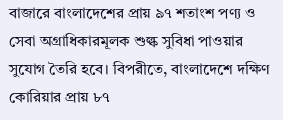বাজারে বাংলাদেশের প্রায় ৯৭ শতাংশ পণ্য ও সেবা অগ্রাধিকারমূলক শুল্ক সুবিধা পাওয়ার সুযোগ তৈরি হবে। বিপরীতে, বাংলাদেশে দক্ষিণ কোরিয়ার প্রায় ৮৭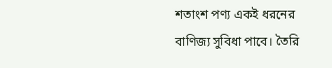শতাংশ পণ্য একই ধরনের বাণিজ্য সুবিধা পাবে। তৈরি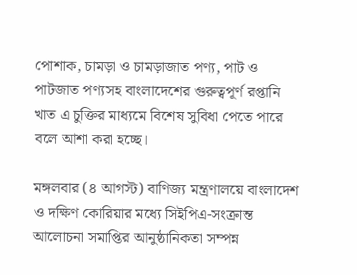পোশাক, চামড়া ও চামড়াজাত পণ্য, পাট ও পাটজাত পণ্যসহ বাংলাদেশের গুরুত্বপূর্ণ রপ্তানি খাত এ চুক্তির মাধ্যমে বিশেষ সুবিধা পেতে পারে বলে আশা করা হচ্ছে।

মঙ্গলবার (৪ আগস্ট) বাণিজ্য মন্ত্রণালয়ে বাংলাদেশ ও দক্ষিণ কোরিয়ার মধ্যে সিইপিএ-সংক্রান্ত আলোচনা সমাপ্তির আনুষ্ঠানিকতা সম্পন্ন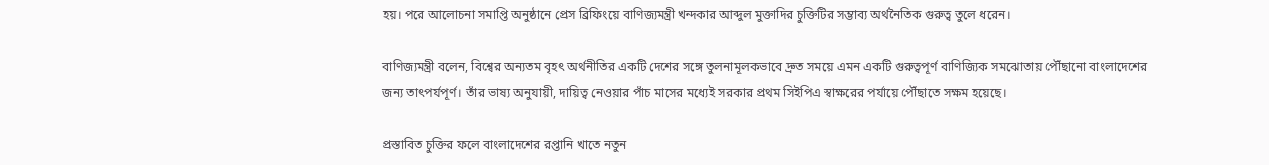হয়। পরে আলোচনা সমাপ্তি অনুষ্ঠানে প্রেস ব্রিফিংয়ে বাণিজ্যমন্ত্রী খন্দকার আব্দুল মুক্তাদির চুক্তিটির সম্ভাব্য অর্থনৈতিক গুরুত্ব তুলে ধরেন।

বাণিজ্যমন্ত্রী বলেন, বিশ্বের অন্যতম বৃহৎ অর্থনীতির একটি দেশের সঙ্গে তুলনামূলকভাবে দ্রুত সময়ে এমন একটি গুরুত্বপূর্ণ বাণিজ্যিক সমঝোতায় পৌঁছানো বাংলাদেশের জন্য তাৎপর্যপূর্ণ। তাঁর ভাষ্য অনুযায়ী, দায়িত্ব নেওয়ার পাঁচ মাসের মধ্যেই সরকার প্রথম সিইপিএ স্বাক্ষরের পর্যায়ে পৌঁছাতে সক্ষম হয়েছে।

প্রস্তাবিত চুক্তির ফলে বাংলাদেশের রপ্তানি খাতে নতুন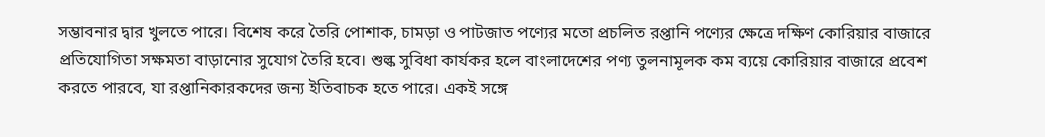সম্ভাবনার দ্বার খুলতে পারে। বিশেষ করে তৈরি পোশাক, চামড়া ও পাটজাত পণ্যের মতো প্রচলিত রপ্তানি পণ্যের ক্ষেত্রে দক্ষিণ কোরিয়ার বাজারে প্রতিযোগিতা সক্ষমতা বাড়ানোর সুযোগ তৈরি হবে। শুল্ক সুবিধা কার্যকর হলে বাংলাদেশের পণ্য তুলনামূলক কম ব্যয়ে কোরিয়ার বাজারে প্রবেশ করতে পারবে, যা রপ্তানিকারকদের জন্য ইতিবাচক হতে পারে। একই সঙ্গে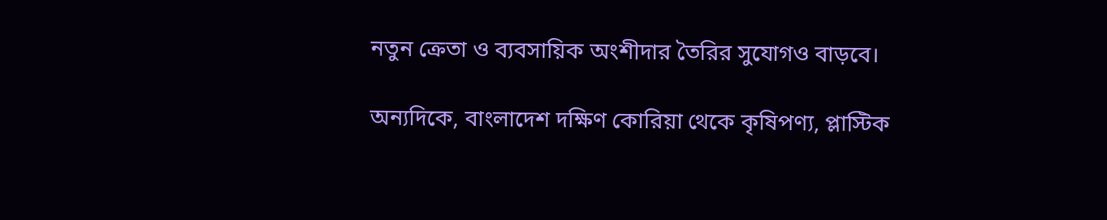নতুন ক্রেতা ও ব্যবসায়িক অংশীদার তৈরির সুযোগও বাড়বে।

অন্যদিকে, বাংলাদেশ দক্ষিণ কোরিয়া থেকে কৃষিপণ্য, প্লাস্টিক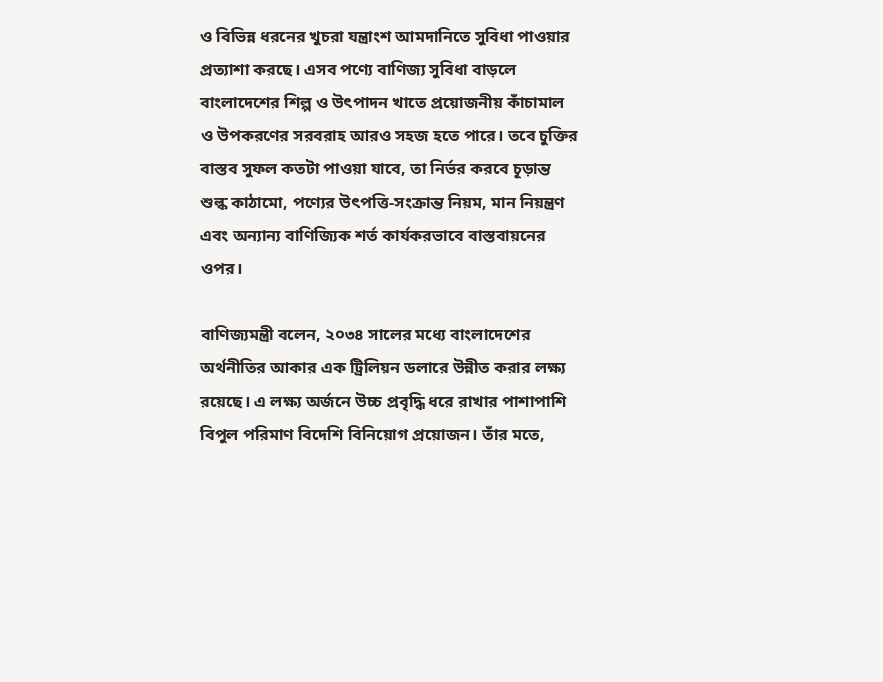ও বিভিন্ন ধরনের খুচরা যন্ত্রাংশ আমদানিতে সুবিধা পাওয়ার প্রত্যাশা করছে। এসব পণ্যে বাণিজ্য সুবিধা বাড়লে বাংলাদেশের শিল্প ও উৎপাদন খাতে প্রয়োজনীয় কাঁচামাল ও উপকরণের সরবরাহ আরও সহজ হতে পারে। তবে চুক্তির বাস্তব সুফল কতটা পাওয়া যাবে, তা নির্ভর করবে চূড়ান্ত শুল্ক কাঠামো, পণ্যের উৎপত্তি-সংক্রান্ত নিয়ম, মান নিয়ন্ত্রণ এবং অন্যান্য বাণিজ্যিক শর্ত কার্যকরভাবে বাস্তবায়নের ওপর।

বাণিজ্যমন্ত্রী বলেন, ২০৩৪ সালের মধ্যে বাংলাদেশের অর্থনীতির আকার এক ট্রিলিয়ন ডলারে উন্নীত করার লক্ষ্য রয়েছে। এ লক্ষ্য অর্জনে উচ্চ প্রবৃদ্ধি ধরে রাখার পাশাপাশি বিপুল পরিমাণ বিদেশি বিনিয়োগ প্রয়োজন। তাঁর মতে,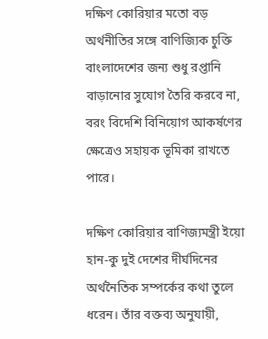দক্ষিণ কোরিয়ার মতো বড় অর্থনীতির সঙ্গে বাণিজ্যিক চুক্তি বাংলাদেশের জন্য শুধু রপ্তানি বাড়ানোর সুযোগ তৈরি করবে না, বরং বিদেশি বিনিয়োগ আকর্ষণের ক্ষেত্রেও সহায়ক ভূমিকা রাখতে পারে।

দক্ষিণ কোরিয়ার বাণিজ্যমন্ত্রী ইয়ো হান-কু দুই দেশের দীর্ঘদিনের অর্থনৈতিক সম্পর্কের কথা তুলে ধরেন। তাঁর বক্তব্য অনুযায়ী,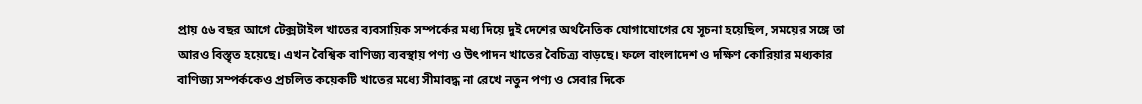প্রায় ৫৬ বছর আগে টেক্সটাইল খাতের ব্যবসায়িক সম্পর্কের মধ্য দিয়ে দুই দেশের অর্থনৈতিক যোগাযোগের যে সূচনা হয়েছিল, সময়ের সঙ্গে তা আরও বিস্তৃত হয়েছে। এখন বৈশ্বিক বাণিজ্য ব্যবস্থায় পণ্য ও উৎপাদন খাতের বৈচিত্র্য বাড়ছে। ফলে বাংলাদেশ ও দক্ষিণ কোরিয়ার মধ্যকার বাণিজ্য সম্পর্ককেও প্রচলিত কয়েকটি খাতের মধ্যে সীমাবদ্ধ না রেখে নতুন পণ্য ও সেবার দিকে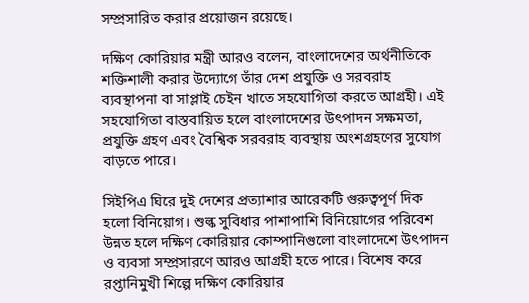সম্প্রসারিত করার প্রয়োজন রয়েছে।

দক্ষিণ কোরিয়ার মন্ত্রী আরও বলেন, বাংলাদেশের অর্থনীতিকে শক্তিশালী করার উদ্যোগে তাঁর দেশ প্রযুক্তি ও সরবরাহ ব্যবস্থাপনা বা সাপ্লাই চেইন খাতে সহযোগিতা করতে আগ্রহী। এই সহযোগিতা বাস্তবায়িত হলে বাংলাদেশের উৎপাদন সক্ষমতা, প্রযুক্তি গ্রহণ এবং বৈশ্বিক সরবরাহ ব্যবস্থায় অংশগ্রহণের সুযোগ বাড়তে পারে।

সিইপিএ ঘিরে দুই দেশের প্রত্যাশার আরেকটি গুরুত্বপূর্ণ দিক হলো বিনিয়োগ। শুল্ক সুবিধার পাশাপাশি বিনিয়োগের পরিবেশ উন্নত হলে দক্ষিণ কোরিয়ার কোম্পানিগুলো বাংলাদেশে উৎপাদন ও ব্যবসা সম্প্রসারণে আরও আগ্রহী হতে পারে। বিশেষ করে রপ্তানিমুখী শিল্পে দক্ষিণ কোরিয়ার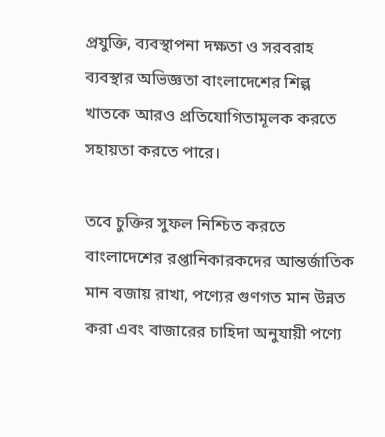প্রযুক্তি, ব্যবস্থাপনা দক্ষতা ও সরবরাহ ব্যবস্থার অভিজ্ঞতা বাংলাদেশের শিল্প খাতকে আরও প্রতিযোগিতামূলক করতে সহায়তা করতে পারে।

তবে চুক্তির সুফল নিশ্চিত করতে বাংলাদেশের রপ্তানিকারকদের আন্তর্জাতিক মান বজায় রাখা, পণ্যের গুণগত মান উন্নত করা এবং বাজারের চাহিদা অনুযায়ী পণ্যে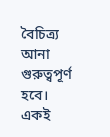বৈচিত্র্য আনা গুরুত্বপূর্ণ হবে। একই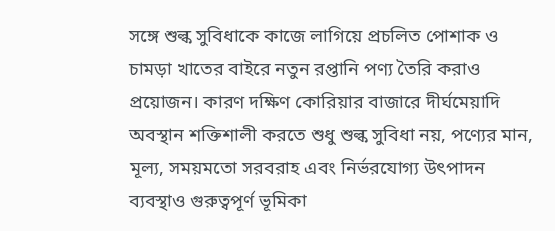সঙ্গে শুল্ক সুবিধাকে কাজে লাগিয়ে প্রচলিত পোশাক ও চামড়া খাতের বাইরে নতুন রপ্তানি পণ্য তৈরি করাও প্রয়োজন। কারণ দক্ষিণ কোরিয়ার বাজারে দীর্ঘমেয়াদি অবস্থান শক্তিশালী করতে শুধু শুল্ক সুবিধা নয়, পণ্যের মান, মূল্য, সময়মতো সরবরাহ এবং নির্ভরযোগ্য উৎপাদন ব্যবস্থাও গুরুত্বপূর্ণ ভূমিকা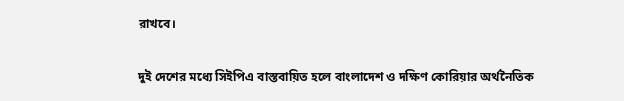রাখবে।

দুই দেশের মধ্যে সিইপিএ বাস্তবায়িত হলে বাংলাদেশ ও দক্ষিণ কোরিয়ার অর্থনৈতিক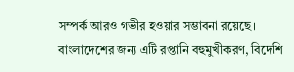সম্পর্ক আরও গভীর হওয়ার সম্ভাবনা রয়েছে। বাংলাদেশের জন্য এটি রপ্তানি বহুমুখীকরণ, বিদেশি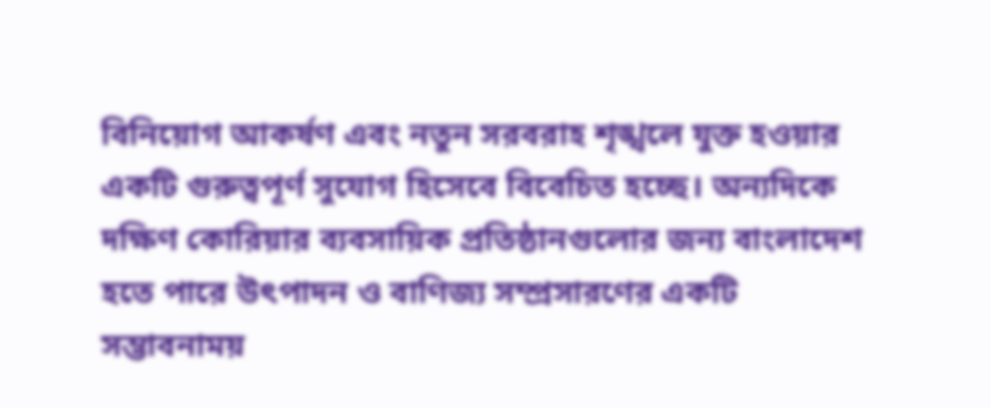বিনিয়োগ আকর্ষণ এবং নতুন সরবরাহ শৃঙ্খলে যুক্ত হওয়ার একটি গুরুত্বপূর্ণ সুযোগ হিসেবে বিবেচিত হচ্ছে। অন্যদিকে দক্ষিণ কোরিয়ার ব্যবসায়িক প্রতিষ্ঠানগুলোর জন্য বাংলাদেশ হতে পারে উৎপাদন ও বাণিজ্য সম্প্রসারণের একটি সম্ভাবনাময়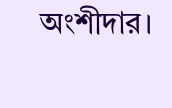অংশীদার।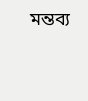মন্তব্য